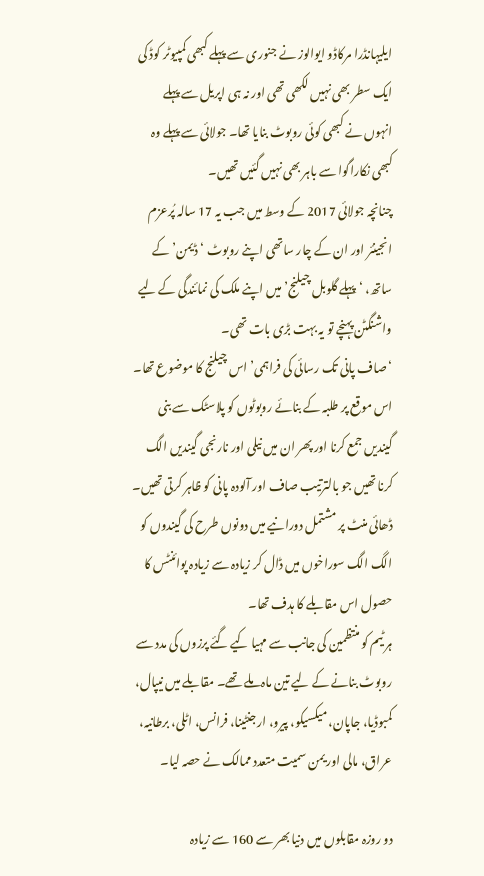ایلیہانڈرا مرکاڈو ایوالوز نے جنوری سے پہلے کبھی کمپیوٹر کوڈ کی ایک سطر بھی نہیں لکھی تھی اور نہ ہی اپریل سے پہلے انہوں نے کبھی کوئی روبوٹ بنایا تھا۔ جولائی سے پہلے وہ کبھی نکاراگوا سے باہر بھی نہیں گئیں تھیں۔
چنانچہ جولائی 2017 کے وسط میں جب یہ 17 سالہ پُرعزم انجینئر اور ان کے چار ساتھی اپنے روبوٹ ‘ڈیمن’ کے ساتھ، ‘پہلے گلوبل چیلنج’ میں اپنے ملک کی نمائندگی کے لیے واشنگٹن پہنچے تو یہ بہت بڑی بات تھی۔
‘صاف پانی تک رسائی کی فراہمی’ اس چیلنج کا موضوع تھا۔ اس موقع پر طلبہ کے بنائے روبوٹوں کو پلاسٹک سے بنی گیندیں جمع کرنا اور پھر ان میں نیلی اور نارنجی گیندیں الگ کرنا تھیں جو بالترتیب صاف اور آلودہ پانی کو ظاہر کرتی تھیں۔ ڈھائی منٹ پر مشتمل دورانیے میں دونوں طرح کی گیندوں کو الگ الگ سوراخوں میں ڈال کر زیادہ سے زیادہ پوائنٹس کا حصول اس مقابلے کا ہدف تھا۔
ہر ٹیم کو منتظمین کی جانب سے مہیا کیے گئے پرزوں کی مدد سے روبوٹ بنانے کے لیے تین ماہ ملے تھے۔ مقابلے میں نیپال، کمبوڈیا، جاپان، میکسیکو، پیرو، ارجنٹینا، فرانس، اٹلی، برطانیہ، عراق، مالی اور یمن سمیت متعدد ممالک نے حصہ لیا۔

دو روزہ مقابلوں میں دنیا بھر سے 160 سے زیادہ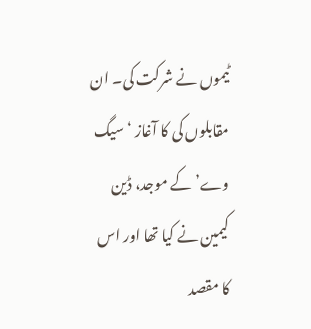ٹیموں نے شرکت کی۔ ان مقابلوں کی کا آغاز ‘سیگ وے’ کے موجد، ڈین کیمین نے کیا تھا اور اس کا مقصد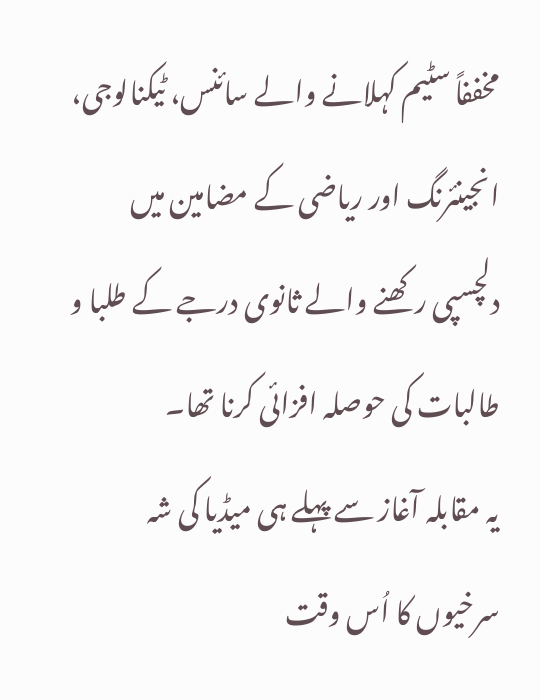مخففاً سٹیم کہلانے والے سائنس، ٹیکنالوجی، انجینئرنگ اور ریاضی کے مضامین میں دلچسپی رکھنے والے ثانوی درجے کے طلبا و طالبات کی حوصلہ افزائی کرنا تھا۔
یہ مقابلہ آغاز سے پہلے ہی میڈیا کی شہ سرخیوں کا اُس وقت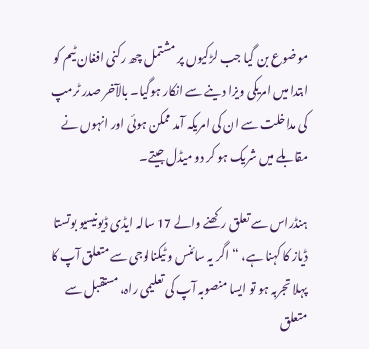موضوع بن گیا جب لڑکیوں پر مشتمل چھ رکنی افغان ٹیم کو ابتدا میں امریکی ویزا دینے سے انکار ہوگیا۔ بالآخر صدر ٹرمپ کی مداخلت سے ان کی امریکہ آمد ممکن ہوئی اور انہوں نے مقابلے میں شریک ہو کر دو میڈل جیتے۔

ہنڈراس سے تعلق رکھنے والے 17 سالہ ایڈی ڈیونیسیو بوتستا ڈیاز کا کہنا ہے، “اگر یہ سائنس و ٹیکنالوجی سے متعلق آپ کا پہلا تجربہ ہو تو ایسا منصوبہ آپ کی تعلیمی راہ، مستقبل سے متعلق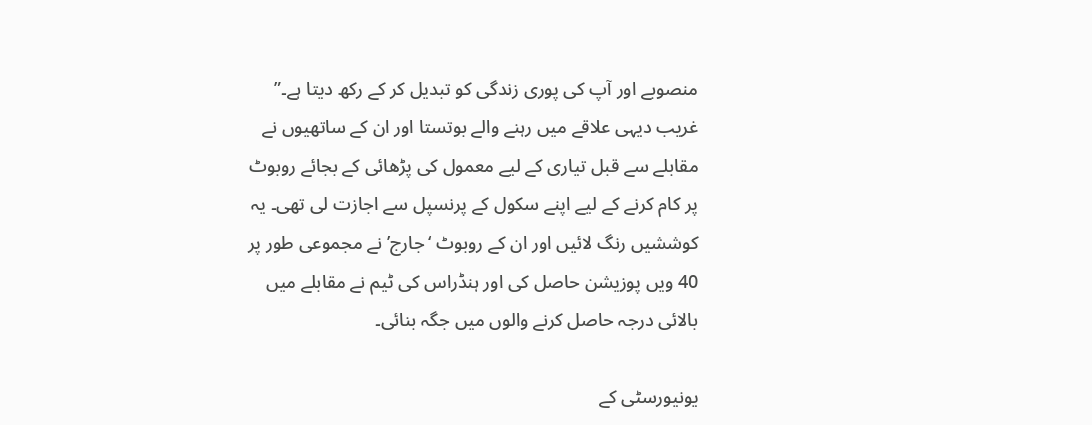منصوبے اور آپ کی پوری زندگی کو تبدیل کر کے رکھ دیتا ہے۔”
غریب دیہی علاقے میں رہنے والے بوتستا اور ان کے ساتھیوں نے مقابلے سے قبل تیاری کے لیے معمول کی پڑھائی کے بجائے روبوٹ پر کام کرنے کے لیے اپنے سکول کے پرنسپل سے اجازت لی تھی۔ یہ کوششیں رنگ لائیں اور ان کے روبوٹ ‘جارج’ نے مجموعی طور پر 40 ویں پوزیشن حاصل کی اور ہنڈراس کی ٹیم نے مقابلے میں بالائی درجہ حاصل کرنے والوں میں جگہ بنائی۔

یونیورسٹی کے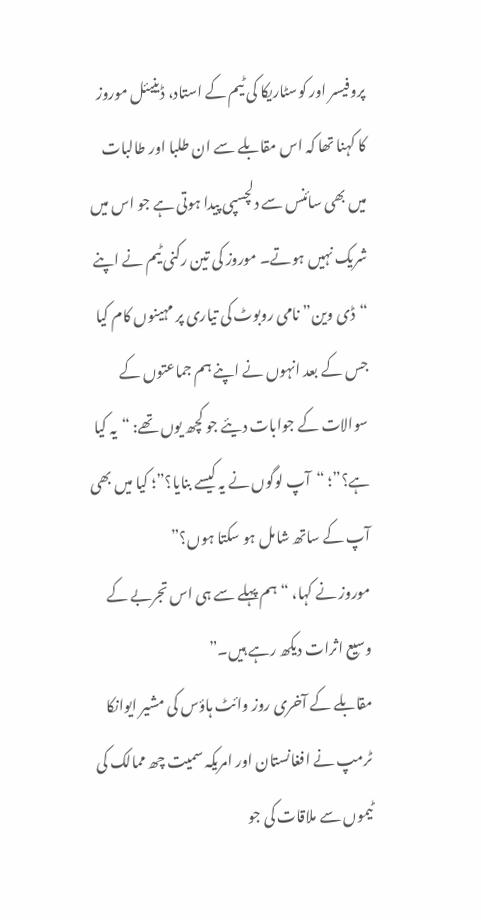پروفیسر اور کوسٹاریکا کی ٹیم کے استاد، ڈینیئل موروز کا کہنا تھا کہ اس مقابلے سے ان طلبا اور طالبات میں بھی سائنس سے دلچسپی پیدا ہوتی ہے جو اس میں شریک نہیں ہوتے۔ موروز کی تین رکنی ٹیم نے اپنے “ڈی وین” نامی روبوٹ کی تیاری پر مہینوں کام کیا جس کے بعد انہوں نے اپنے ہم جماعتوں کے سوالات کے جوابات دیئے جو کچھ یوں تھے: “یہ کیا ہے؟”؛ “آپ لوگوں نے یہ کیسے بنایا؟”؛ کیا میں بھی آپ کے ساتھ شامل ہو سکتا ہوں؟”
موروز نے کہا، “ہم پہلے سے ہی اس تجربے کے وسیع اثرات دیکھ رہے ہیں۔”
مقابلے کے آخری روز وائٹ ہاؤس کی مشیر ایوانکا ٹرمپ نے افغانستان اور امریکہ سمیت چھ ممالک کی ٹیموں سے ملاقات کی جو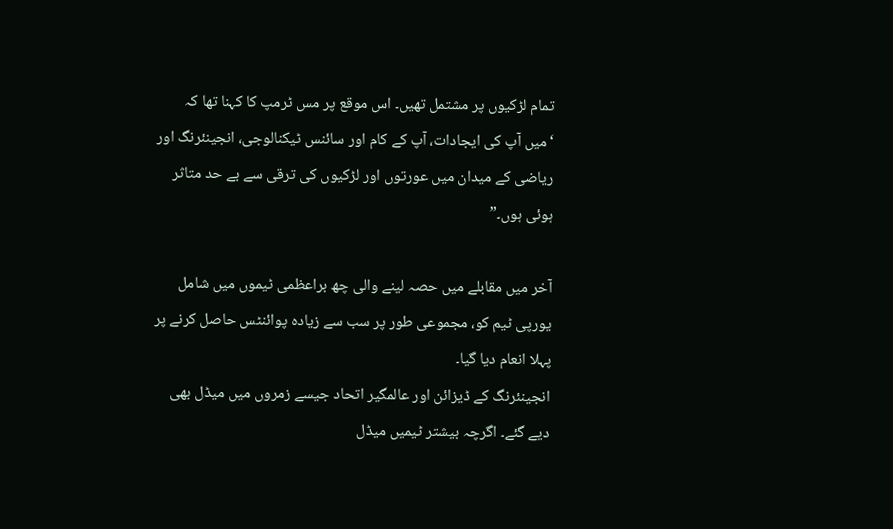تمام لڑکیوں پر مشتمل تھیں۔ اس موقع پر مس ٹرمپ کا کہنا تھا کہ ‘میں آپ کی ایجادات، آپ کے کام اور سائنس ٹیکنالوجی، انجینئرنگ اور ریاضی کے میدان میں عورتوں اور لڑکیوں کی ترقی سے بے حد متاثر ہوئی ہوں۔”

آخر میں مقابلے میں حصہ لینے والی چھ براعظمی ٹیموں میں شامل یورپی ٹیم کو، مجموعی طور پر سب سے زیادہ پوائنٹس حاصل کرنے پر پہلا انعام دیا گیا۔
انجینئرنگ کے ڈیزائن اور عالمگیر اتحاد جیسے زمروں میں میڈل بھی دیے گئے۔ اگرچہ بیشتر ٹیمیں میڈل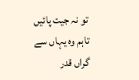تو نہ جیت پائیں تاہم وہ یہاں سے گراں قدر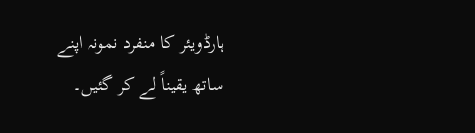ہارڈویئر کا منفرد نمونہ اپنے ساتھ یقیناً لے کر گئیں۔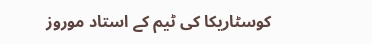کوسٹاریکا کی ٹیم کے استاد موروز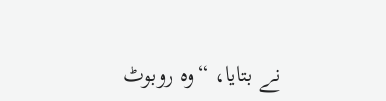نے بتایا، “وہ روبوٹ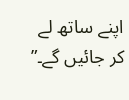اپنے ساتھ لے کر جائیں گے۔”